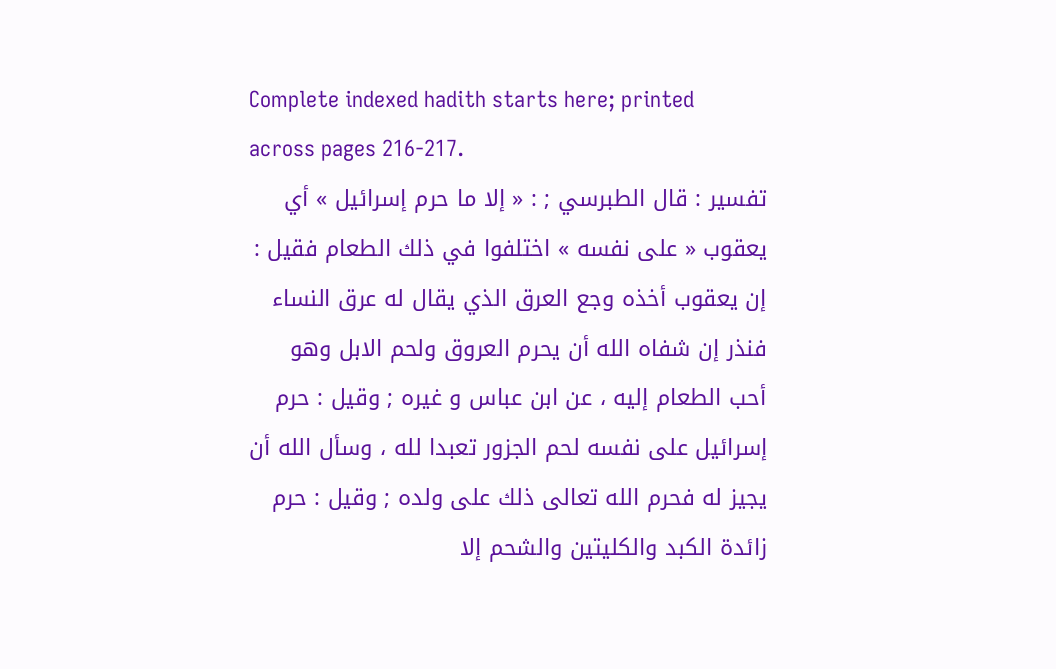Complete indexed hadith starts here; printed across pages 216-217.
تفسير : قال الطبرسي ; : « إلا ما حرم إسرائيل » أي يعقوب « على نفسه » اختلفوا في ذلك الطعام فقيل : إن يعقوب أخذه وجع العرق الذي يقال له عرق النساء فنذر إن شفاه الله أن يحرم العروق ولحم الابل وهو أحب الطعام إليه ، عن ابن عباس و غيره ; وقيل : حرم إسرائيل على نفسه لحم الجزور تعبدا لله ، وسأل الله أن يجيز له فحرم الله تعالى ذلك على ولده ; وقيل : حرم زائدة الكبد والكليتين والشحم إلا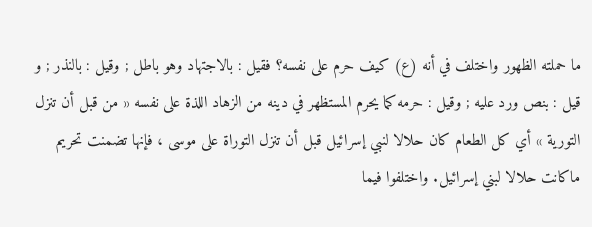ما حملته الظهور واختلف في أنه (ع) كيف حرم على نفسه؟ فقيل : بالاجتهاد وهو باطل ; وقيل : بالنذر ; و قيل : بنص ورد عليه ; وقيل : حرمه كما يحرم المستظهر في دينه من الزهاد اللذة على نفسه « من قبل أن تنزل التورية » أي كل الطعام كان حلالا لنبي إسرائيل قبل أن تنزل التوراة على موسى ، فإنها تضمنت تحريم ماكانت حلالا لبني إسرائيل. واختلفوا فيما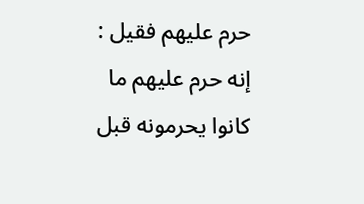حرم عليهم فقيل : إنه حرم عليهم ما كانوا يحرمونه قبل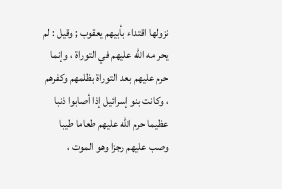نزولها اقتداء بأبيهم يعقوب ; وقيل : لم يحر مه الله عليهم في التوراة ، وإنما حرم عليهم بعد التوراة بظلمهم وكفرهم ، وكانت بنو إسرائيل إذا أصابوا ذنبا عظيما حرم الله عليهم طعاما طيبا وصب عليهم رجزا وهو الموت ،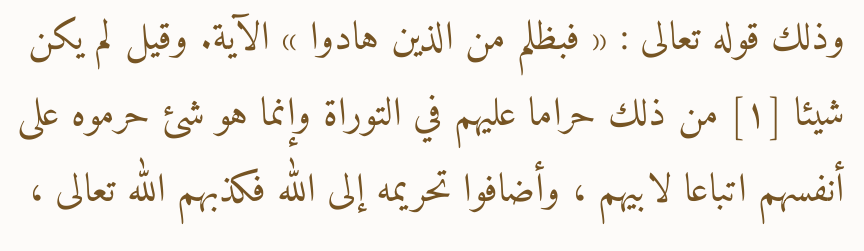وذلك قوله تعالى : « فبظلم من الذين هادوا » الآية. وقيل لم يكن شيئا [١] من ذلك حراما عليهم في التوراة وإنما هو شئ حرموه على أنفسهم اتباعا لابيهم ، وأضافوا تحريمه إلى الله فكذبهم الله تعالى ،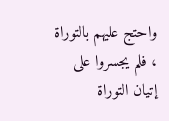واحتج عليهم بالتوراة ، فلم يجسروا على إتيان التوراة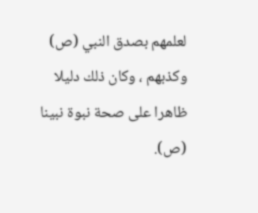لعلمهم بصدق النبي (ص) وكذبهم ، وكان ذلك دليلا ظاهرا على صحة نبوة نبينا (ص).